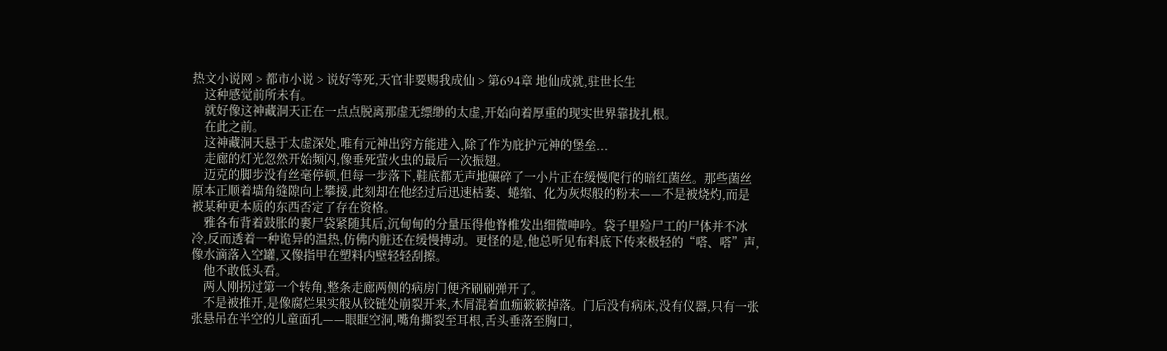热文小说网 > 都市小说 > 说好等死,天官非要赐我成仙 > 第694章 地仙成就,驻世长生
    这种感觉前所未有。
    就好像这神藏洞天正在一点点脱离那虚无缥缈的太虚,开始向着厚重的现实世界靠拢扎根。
    在此之前。
    这神藏洞天悬于太虚深处,唯有元神出窍方能进入,除了作为庇护元神的堡垒...
    走廊的灯光忽然开始频闪,像垂死萤火虫的最后一次振翅。
    迈克的脚步没有丝毫停顿,但每一步落下,鞋底都无声地碾碎了一小片正在缓慢爬行的暗红菌丝。那些菌丝原本正顺着墙角缝隙向上攀援,此刻却在他经过后迅速枯萎、蜷缩、化为灰烬般的粉末——不是被烧灼,而是被某种更本质的东西否定了存在资格。
    雅各布背着鼓胀的裹尸袋紧随其后,沉甸甸的分量压得他脊椎发出细微呻吟。袋子里殓尸工的尸体并不冰冷,反而透着一种诡异的温热,仿佛内脏还在缓慢搏动。更怪的是,他总听见布料底下传来极轻的“嗒、嗒”声,像水滴落入空罐,又像指甲在塑料内壁轻轻刮擦。
    他不敢低头看。
    两人刚拐过第一个转角,整条走廊两侧的病房门便齐刷刷弹开了。
    不是被推开,是像腐烂果实般从铰链处崩裂开来,木屑混着血痂簌簌掉落。门后没有病床,没有仪器,只有一张张悬吊在半空的儿童面孔——眼眶空洞,嘴角撕裂至耳根,舌头垂落至胸口,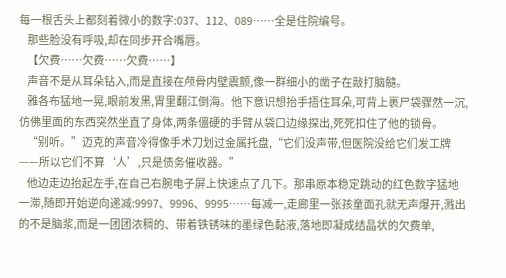每一根舌头上都刻着微小的数字:037、112、089……全是住院编号。
    那些脸没有呼吸,却在同步开合嘴唇。
    【欠费……欠费……欠费……】
    声音不是从耳朵钻入,而是直接在颅骨内壁震颤,像一群细小的凿子在敲打脑髓。
    雅各布猛地一晃,眼前发黑,胃里翻江倒海。他下意识想抬手捂住耳朵,可背上裹尸袋骤然一沉,仿佛里面的东西突然坐直了身体,两条僵硬的手臂从袋口边缘探出,死死扣住了他的锁骨。
    “别听。”迈克的声音冷得像手术刀划过金属托盘,“它们没声带,但医院没给它们发工牌——所以它们不算‘人’,只是债务催收器。”
    他边走边抬起左手,在自己右腕电子屏上快速点了几下。那串原本稳定跳动的红色数字猛地一滞,随即开始逆向递减:9997、9996、9995……每减一,走廊里一张孩童面孔就无声爆开,溅出的不是脑浆,而是一团团浓稠的、带着铁锈味的墨绿色黏液,落地即凝成结晶状的欠费单,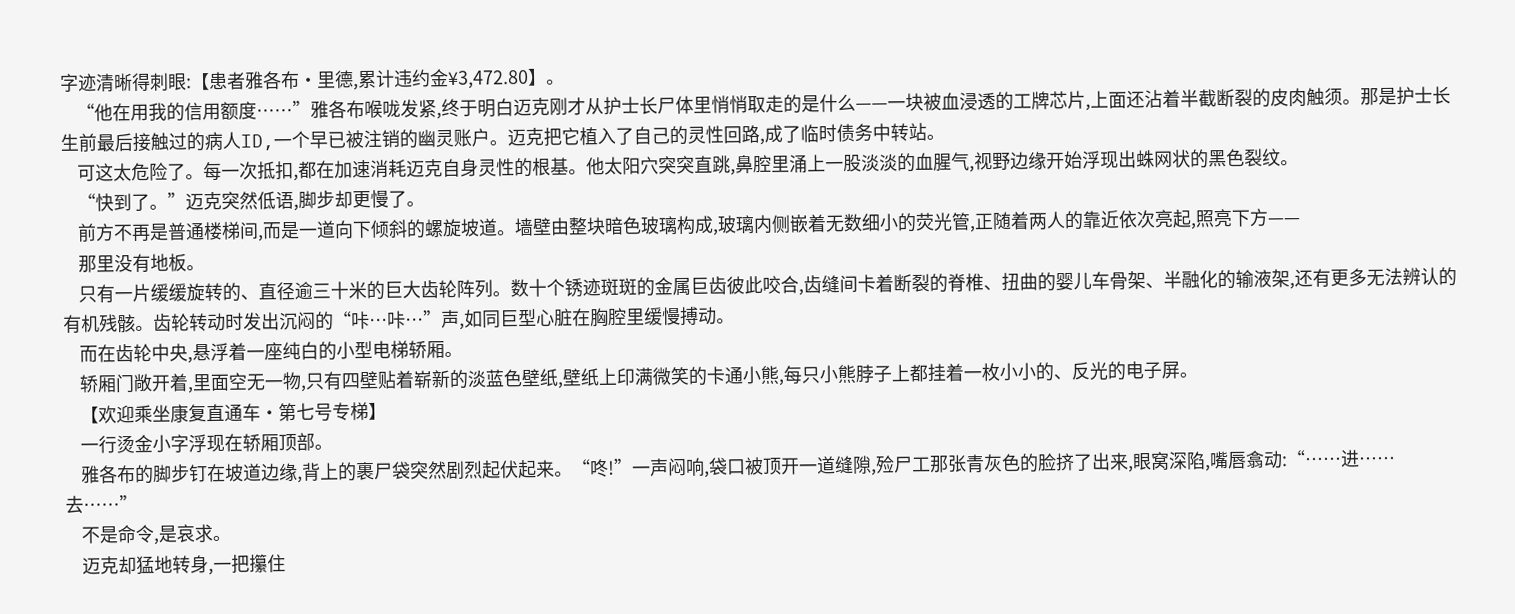字迹清晰得刺眼:【患者雅各布·里德,累计违约金¥3,472.80】。
    “他在用我的信用额度……”雅各布喉咙发紧,终于明白迈克刚才从护士长尸体里悄悄取走的是什么——一块被血浸透的工牌芯片,上面还沾着半截断裂的皮肉触须。那是护士长生前最后接触过的病人ID,一个早已被注销的幽灵账户。迈克把它植入了自己的灵性回路,成了临时债务中转站。
    可这太危险了。每一次抵扣,都在加速消耗迈克自身灵性的根基。他太阳穴突突直跳,鼻腔里涌上一股淡淡的血腥气,视野边缘开始浮现出蛛网状的黑色裂纹。
    “快到了。”迈克突然低语,脚步却更慢了。
    前方不再是普通楼梯间,而是一道向下倾斜的螺旋坡道。墙壁由整块暗色玻璃构成,玻璃内侧嵌着无数细小的荧光管,正随着两人的靠近依次亮起,照亮下方——
    那里没有地板。
    只有一片缓缓旋转的、直径逾三十米的巨大齿轮阵列。数十个锈迹斑斑的金属巨齿彼此咬合,齿缝间卡着断裂的脊椎、扭曲的婴儿车骨架、半融化的输液架,还有更多无法辨认的有机残骸。齿轮转动时发出沉闷的“咔…咔…”声,如同巨型心脏在胸腔里缓慢搏动。
    而在齿轮中央,悬浮着一座纯白的小型电梯轿厢。
    轿厢门敞开着,里面空无一物,只有四壁贴着崭新的淡蓝色壁纸,壁纸上印满微笑的卡通小熊,每只小熊脖子上都挂着一枚小小的、反光的电子屏。
    【欢迎乘坐康复直通车·第七号专梯】
    一行烫金小字浮现在轿厢顶部。
    雅各布的脚步钉在坡道边缘,背上的裹尸袋突然剧烈起伏起来。“咚!”一声闷响,袋口被顶开一道缝隙,殓尸工那张青灰色的脸挤了出来,眼窝深陷,嘴唇翕动:“……进……去……”
    不是命令,是哀求。
    迈克却猛地转身,一把攥住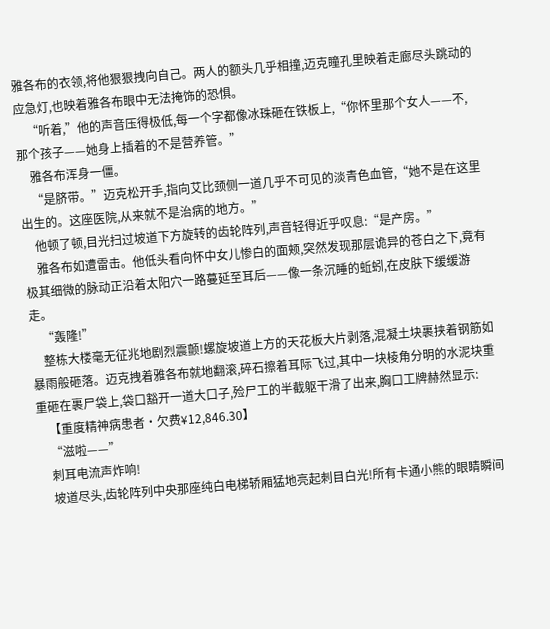雅各布的衣领,将他狠狠拽向自己。两人的额头几乎相撞,迈克瞳孔里映着走廊尽头跳动的应急灯,也映着雅各布眼中无法掩饰的恐惧。
    “听着,”他的声音压得极低,每一个字都像冰珠砸在铁板上,“你怀里那个女人——不,那个孩子——她身上插着的不是营养管。”
    雅各布浑身一僵。
    “是脐带。”迈克松开手,指向艾比颈侧一道几乎不可见的淡青色血管,“她不是在这里出生的。这座医院,从来就不是治病的地方。”
    他顿了顿,目光扫过坡道下方旋转的齿轮阵列,声音轻得近乎叹息:“是产房。”
    雅各布如遭雷击。他低头看向怀中女儿惨白的面颊,突然发现那层诡异的苍白之下,竟有极其细微的脉动正沿着太阳穴一路蔓延至耳后——像一条沉睡的蚯蚓,在皮肤下缓缓游走。
    “轰隆!”
    整栋大楼毫无征兆地剧烈震颤!螺旋坡道上方的天花板大片剥落,混凝土块裹挟着钢筋如暴雨般砸落。迈克拽着雅各布就地翻滚,碎石擦着耳际飞过,其中一块棱角分明的水泥块重重砸在裹尸袋上,袋口豁开一道大口子,殓尸工的半截躯干滑了出来,胸口工牌赫然显示:
    【重度精神病患者·欠费¥12,846.30】
    “滋啦——”
    刺耳电流声炸响!
    坡道尽头,齿轮阵列中央那座纯白电梯轿厢猛地亮起刺目白光!所有卡通小熊的眼睛瞬间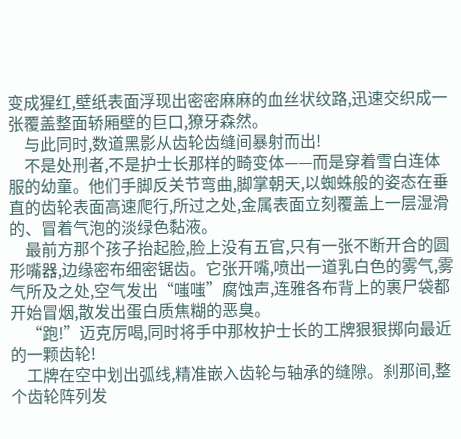变成猩红,壁纸表面浮现出密密麻麻的血丝状纹路,迅速交织成一张覆盖整面轿厢壁的巨口,獠牙森然。
    与此同时,数道黑影从齿轮齿缝间暴射而出!
    不是处刑者,不是护士长那样的畸变体——而是穿着雪白连体服的幼童。他们手脚反关节弯曲,脚掌朝天,以蜘蛛般的姿态在垂直的齿轮表面高速爬行,所过之处,金属表面立刻覆盖上一层湿滑的、冒着气泡的淡绿色黏液。
    最前方那个孩子抬起脸,脸上没有五官,只有一张不断开合的圆形嘴器,边缘密布细密锯齿。它张开嘴,喷出一道乳白色的雾气,雾气所及之处,空气发出“嗤嗤”腐蚀声,连雅各布背上的裹尸袋都开始冒烟,散发出蛋白质焦糊的恶臭。
    “跑!”迈克厉喝,同时将手中那枚护士长的工牌狠狠掷向最近的一颗齿轮!
    工牌在空中划出弧线,精准嵌入齿轮与轴承的缝隙。刹那间,整个齿轮阵列发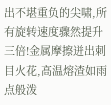出不堪重负的尖啸,所有旋转速度骤然提升三倍!金属摩擦迸出刺目火花,高温熔渣如雨点般泼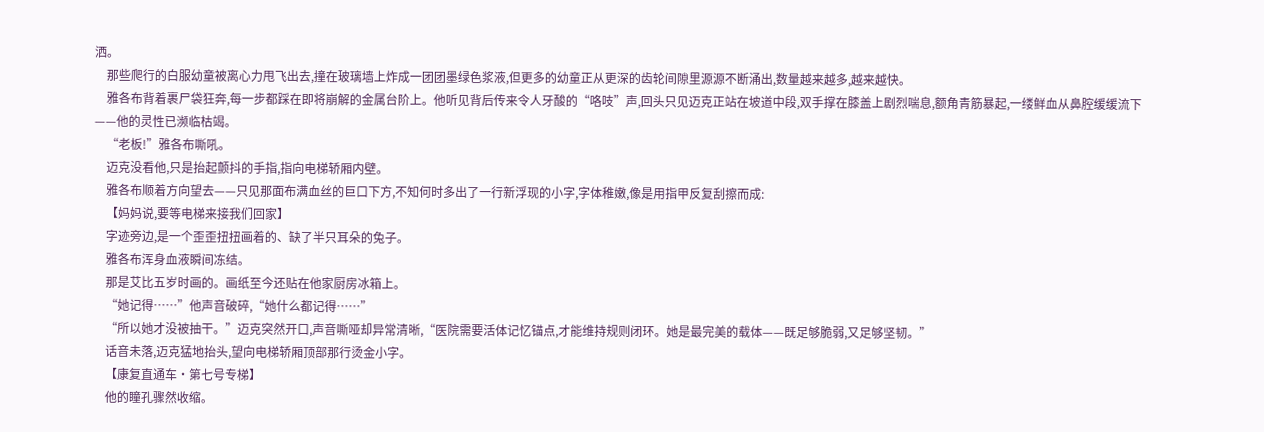洒。
    那些爬行的白服幼童被离心力甩飞出去,撞在玻璃墙上炸成一团团墨绿色浆液,但更多的幼童正从更深的齿轮间隙里源源不断涌出,数量越来越多,越来越快。
    雅各布背着裹尸袋狂奔,每一步都踩在即将崩解的金属台阶上。他听见背后传来令人牙酸的“咯吱”声,回头只见迈克正站在坡道中段,双手撑在膝盖上剧烈喘息,额角青筋暴起,一缕鲜血从鼻腔缓缓流下——他的灵性已濒临枯竭。
    “老板!”雅各布嘶吼。
    迈克没看他,只是抬起颤抖的手指,指向电梯轿厢内壁。
    雅各布顺着方向望去——只见那面布满血丝的巨口下方,不知何时多出了一行新浮现的小字,字体稚嫩,像是用指甲反复刮擦而成:
    【妈妈说,要等电梯来接我们回家】
    字迹旁边,是一个歪歪扭扭画着的、缺了半只耳朵的兔子。
    雅各布浑身血液瞬间冻结。
    那是艾比五岁时画的。画纸至今还贴在他家厨房冰箱上。
    “她记得……”他声音破碎,“她什么都记得……”
    “所以她才没被抽干。”迈克突然开口,声音嘶哑却异常清晰,“医院需要活体记忆锚点,才能维持规则闭环。她是最完美的载体——既足够脆弱,又足够坚韧。”
    话音未落,迈克猛地抬头,望向电梯轿厢顶部那行烫金小字。
    【康复直通车·第七号专梯】
    他的瞳孔骤然收缩。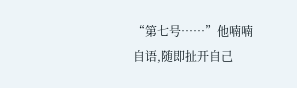“第七号……”他喃喃自语,随即扯开自己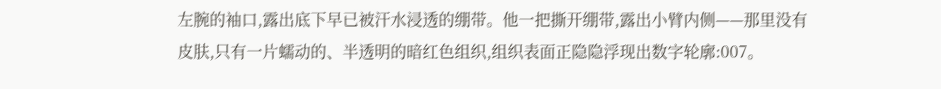左腕的袖口,露出底下早已被汗水浸透的绷带。他一把撕开绷带,露出小臂内侧——那里没有皮肤,只有一片蠕动的、半透明的暗红色组织,组织表面正隐隐浮现出数字轮廓:007。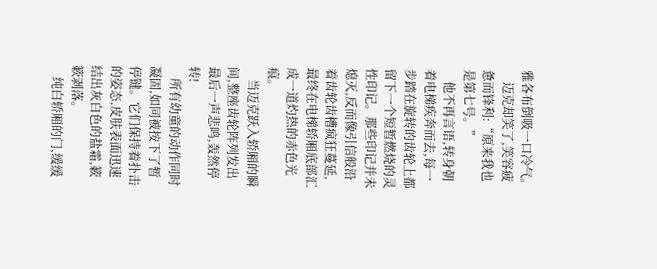雅各布倒吸一口冷气。
    迈克却笑了,笑容疲惫而锋利:“原来我也是第七号。”
    他不再言语,转身朝着电梯疾奔而去,每一步踏在旋转的齿轮上都留下一个短暂燃烧的灵性印记。那些印记并未熄灭,反而像引信般沿着齿轮齿槽疯狂蔓延,最终在电梯轿厢底部汇成一道灼热的赤色光痕。
    当迈克跃入轿厢的瞬间,整座齿轮阵列发出最后一声悲鸣,轰然停转!
    所有幼童的动作同时凝固,如同被按下了暂停键。它们保持着扑击的姿态,皮肤表面迅速结出灰白色的盐霜,簌簌剥落。
    纯白轿厢的门,缓缓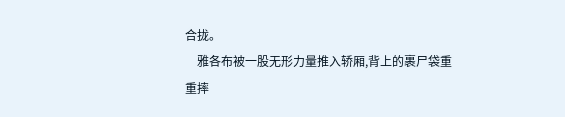合拢。
    雅各布被一股无形力量推入轿厢,背上的裹尸袋重重摔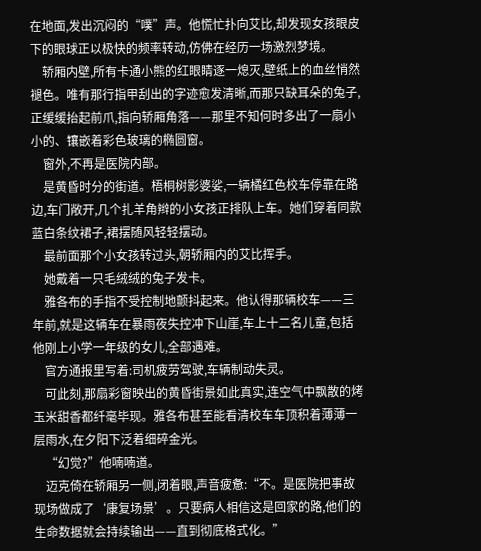在地面,发出沉闷的“噗”声。他慌忙扑向艾比,却发现女孩眼皮下的眼球正以极快的频率转动,仿佛在经历一场激烈梦境。
    轿厢内壁,所有卡通小熊的红眼睛逐一熄灭,壁纸上的血丝悄然褪色。唯有那行指甲刮出的字迹愈发清晰,而那只缺耳朵的兔子,正缓缓抬起前爪,指向轿厢角落——那里不知何时多出了一扇小小的、镶嵌着彩色玻璃的椭圆窗。
    窗外,不再是医院内部。
    是黄昏时分的街道。梧桐树影婆娑,一辆橘红色校车停靠在路边,车门敞开,几个扎羊角辫的小女孩正排队上车。她们穿着同款蓝白条纹裙子,裙摆随风轻轻摆动。
    最前面那个小女孩转过头,朝轿厢内的艾比挥手。
    她戴着一只毛绒绒的兔子发卡。
    雅各布的手指不受控制地颤抖起来。他认得那辆校车——三年前,就是这辆车在暴雨夜失控冲下山崖,车上十二名儿童,包括他刚上小学一年级的女儿,全部遇难。
    官方通报里写着:司机疲劳驾驶,车辆制动失灵。
    可此刻,那扇彩窗映出的黄昏街景如此真实,连空气中飘散的烤玉米甜香都纤毫毕现。雅各布甚至能看清校车车顶积着薄薄一层雨水,在夕阳下泛着细碎金光。
    “幻觉?”他喃喃道。
    迈克倚在轿厢另一侧,闭着眼,声音疲惫:“不。是医院把事故现场做成了‘康复场景’。只要病人相信这是回家的路,他们的生命数据就会持续输出——直到彻底格式化。”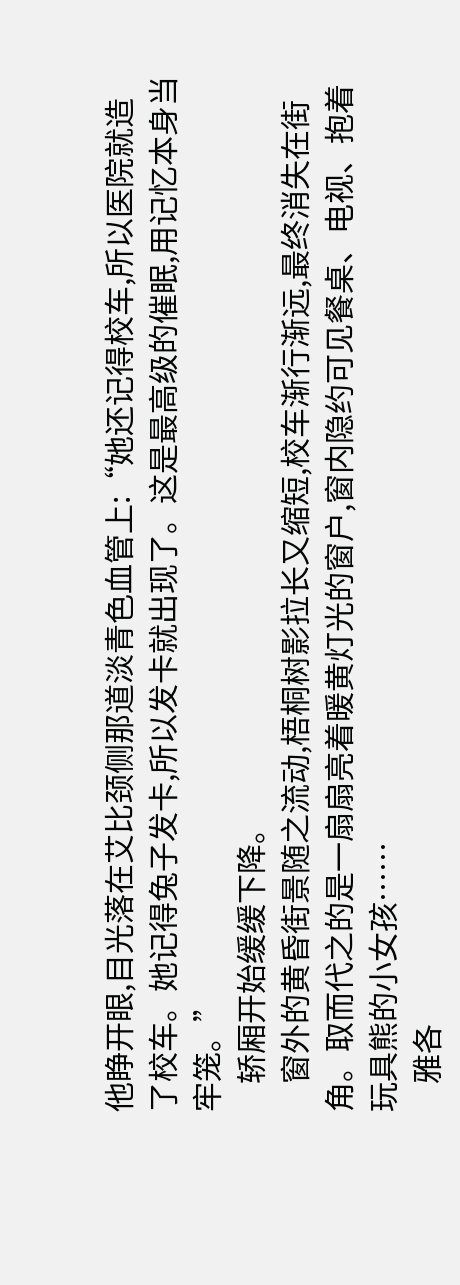他睁开眼,目光落在艾比颈侧那道淡青色血管上:“她还记得校车,所以医院就造了校车。她记得兔子发卡,所以发卡就出现了。这是最高级的催眠,用记忆本身当牢笼。”
    轿厢开始缓缓下降。
    窗外的黄昏街景随之流动,梧桐树影拉长又缩短,校车渐行渐远,最终消失在街角。取而代之的是一扇扇亮着暖黄灯光的窗户,窗内隐约可见餐桌、电视、抱着玩具熊的小女孩……
    雅各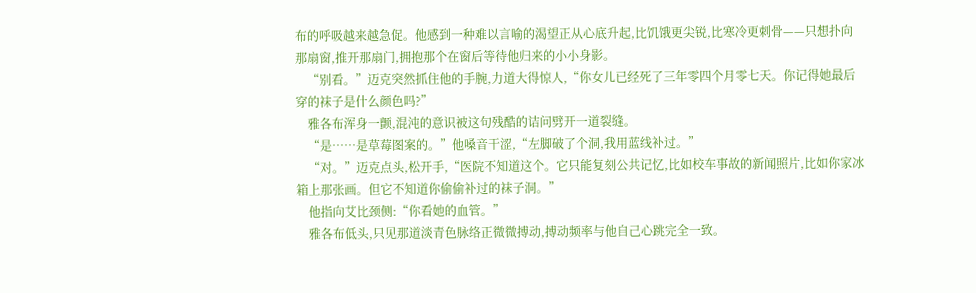布的呼吸越来越急促。他感到一种难以言喻的渴望正从心底升起,比饥饿更尖锐,比寒冷更刺骨——只想扑向那扇窗,推开那扇门,拥抱那个在窗后等待他归来的小小身影。
    “别看。”迈克突然抓住他的手腕,力道大得惊人,“你女儿已经死了三年零四个月零七天。你记得她最后穿的袜子是什么颜色吗?”
    雅各布浑身一颤,混沌的意识被这句残酷的诘问劈开一道裂缝。
    “是……是草莓图案的。”他嗓音干涩,“左脚破了个洞,我用蓝线补过。”
    “对。”迈克点头,松开手,“医院不知道这个。它只能复刻公共记忆,比如校车事故的新闻照片,比如你家冰箱上那张画。但它不知道你偷偷补过的袜子洞。”
    他指向艾比颈侧:“你看她的血管。”
    雅各布低头,只见那道淡青色脉络正微微搏动,搏动频率与他自己心跳完全一致。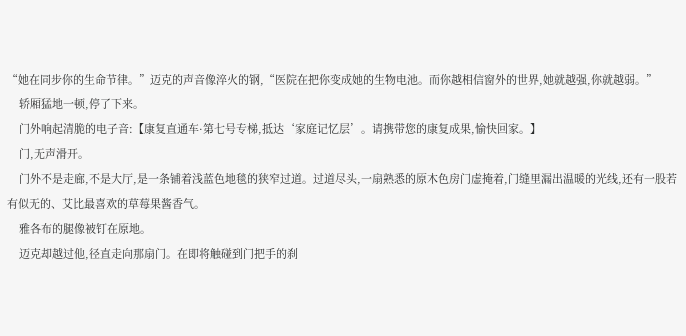“她在同步你的生命节律。”迈克的声音像淬火的钢,“医院在把你变成她的生物电池。而你越相信窗外的世界,她就越强,你就越弱。”
    轿厢猛地一顿,停了下来。
    门外响起清脆的电子音:【康复直通车·第七号专梯,抵达‘家庭记忆层’。请携带您的康复成果,愉快回家。】
    门,无声滑开。
    门外不是走廊,不是大厅,是一条铺着浅蓝色地毯的狭窄过道。过道尽头,一扇熟悉的原木色房门虚掩着,门缝里漏出温暖的光线,还有一股若有似无的、艾比最喜欢的草莓果酱香气。
    雅各布的腿像被钉在原地。
    迈克却越过他,径直走向那扇门。在即将触碰到门把手的刹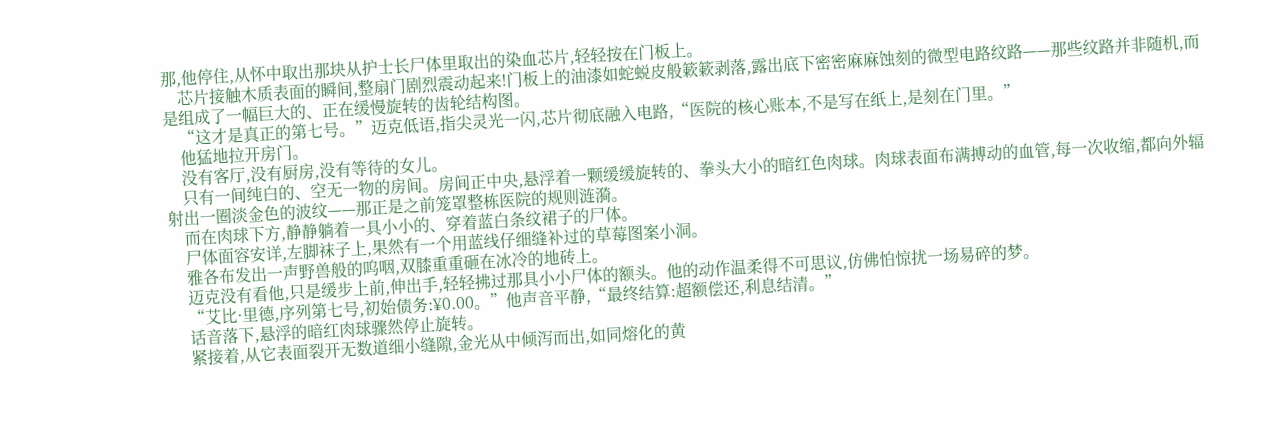那,他停住,从怀中取出那块从护士长尸体里取出的染血芯片,轻轻按在门板上。
    芯片接触木质表面的瞬间,整扇门剧烈震动起来!门板上的油漆如蛇蜕皮般簌簌剥落,露出底下密密麻麻蚀刻的微型电路纹路——那些纹路并非随机,而是组成了一幅巨大的、正在缓慢旋转的齿轮结构图。
    “这才是真正的第七号。”迈克低语,指尖灵光一闪,芯片彻底融入电路,“医院的核心账本,不是写在纸上,是刻在门里。”
    他猛地拉开房门。
    没有客厅,没有厨房,没有等待的女儿。
    只有一间纯白的、空无一物的房间。房间正中央,悬浮着一颗缓缓旋转的、拳头大小的暗红色肉球。肉球表面布满搏动的血管,每一次收缩,都向外辐射出一圈淡金色的波纹——那正是之前笼罩整栋医院的规则涟漪。
    而在肉球下方,静静躺着一具小小的、穿着蓝白条纹裙子的尸体。
    尸体面容安详,左脚袜子上,果然有一个用蓝线仔细缝补过的草莓图案小洞。
    雅各布发出一声野兽般的呜咽,双膝重重砸在冰冷的地砖上。
    迈克没有看他,只是缓步上前,伸出手,轻轻拂过那具小小尸体的额头。他的动作温柔得不可思议,仿佛怕惊扰一场易碎的梦。
    “艾比·里德,序列第七号,初始债务:¥0.00。”他声音平静,“最终结算:超额偿还,利息结清。”
    话音落下,悬浮的暗红肉球骤然停止旋转。
    紧接着,从它表面裂开无数道细小缝隙,金光从中倾泻而出,如同熔化的黄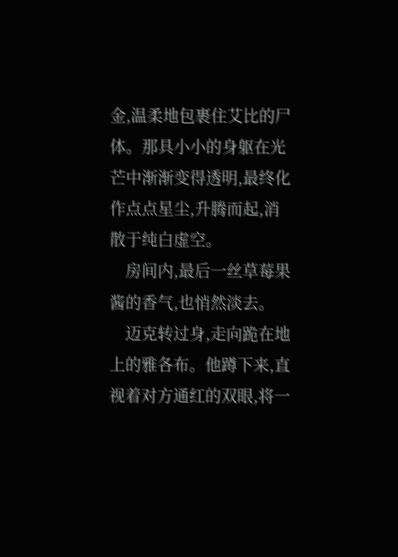金,温柔地包裹住艾比的尸体。那具小小的身躯在光芒中渐渐变得透明,最终化作点点星尘,升腾而起,消散于纯白虚空。
    房间内,最后一丝草莓果酱的香气,也悄然淡去。
    迈克转过身,走向跪在地上的雅各布。他蹲下来,直视着对方通红的双眼,将一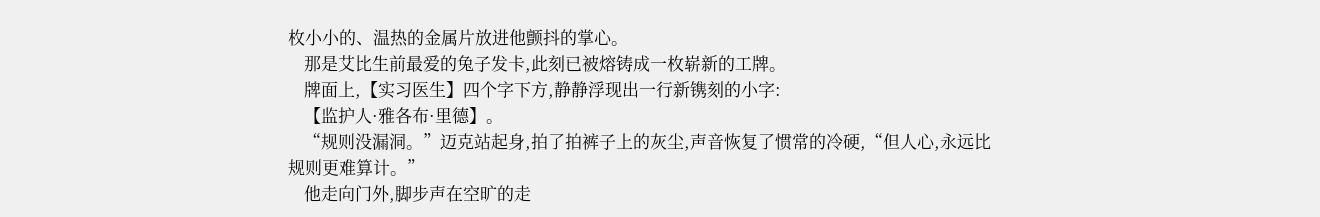枚小小的、温热的金属片放进他颤抖的掌心。
    那是艾比生前最爱的兔子发卡,此刻已被熔铸成一枚崭新的工牌。
    牌面上,【实习医生】四个字下方,静静浮现出一行新镌刻的小字:
    【监护人·雅各布·里德】。
    “规则没漏洞。”迈克站起身,拍了拍裤子上的灰尘,声音恢复了惯常的冷硬,“但人心,永远比规则更难算计。”
    他走向门外,脚步声在空旷的走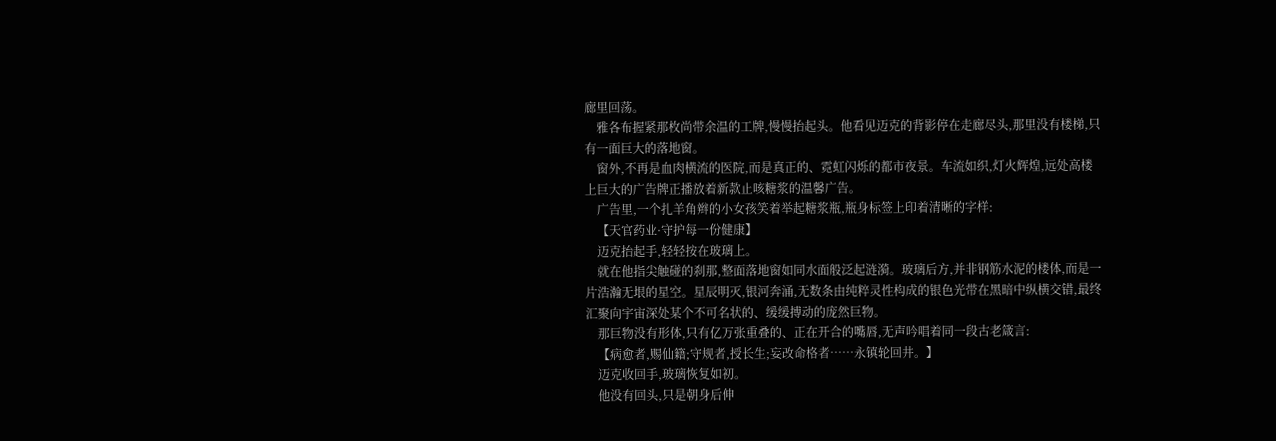廊里回荡。
    雅各布握紧那枚尚带余温的工牌,慢慢抬起头。他看见迈克的背影停在走廊尽头,那里没有楼梯,只有一面巨大的落地窗。
    窗外,不再是血肉横流的医院,而是真正的、霓虹闪烁的都市夜景。车流如织,灯火辉煌,远处高楼上巨大的广告牌正播放着新款止咳糖浆的温馨广告。
    广告里,一个扎羊角辫的小女孩笑着举起糖浆瓶,瓶身标签上印着清晰的字样:
    【天官药业·守护每一份健康】
    迈克抬起手,轻轻按在玻璃上。
    就在他指尖触碰的刹那,整面落地窗如同水面般泛起涟漪。玻璃后方,并非钢筋水泥的楼体,而是一片浩瀚无垠的星空。星辰明灭,银河奔涌,无数条由纯粹灵性构成的银色光带在黑暗中纵横交错,最终汇聚向宇宙深处某个不可名状的、缓缓搏动的庞然巨物。
    那巨物没有形体,只有亿万张重叠的、正在开合的嘴唇,无声吟唱着同一段古老箴言:
    【病愈者,赐仙籍;守规者,授长生;妄改命格者……永镇轮回井。】
    迈克收回手,玻璃恢复如初。
    他没有回头,只是朝身后伸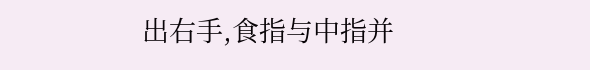出右手,食指与中指并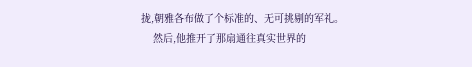拢,朝雅各布做了个标准的、无可挑剔的军礼。
    然后,他推开了那扇通往真实世界的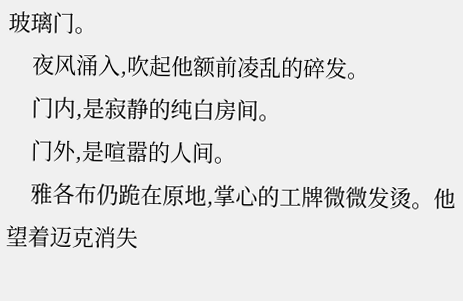玻璃门。
    夜风涌入,吹起他额前凌乱的碎发。
    门内,是寂静的纯白房间。
    门外,是喧嚣的人间。
    雅各布仍跪在原地,掌心的工牌微微发烫。他望着迈克消失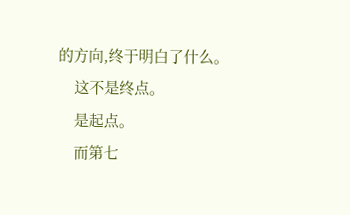的方向,终于明白了什么。
    这不是终点。
    是起点。
    而第七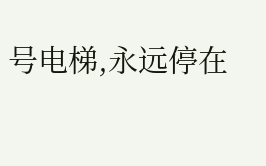号电梯,永远停在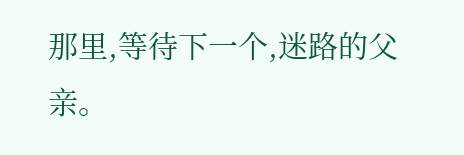那里,等待下一个,迷路的父亲。